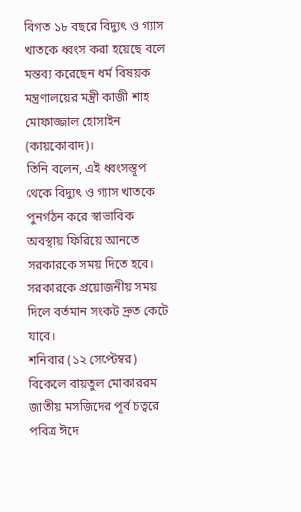বিগত ১৮ বছরে বিদ্যুৎ ও গ্যাস খাতকে ধ্বংস করা হয়েছে বলে মন্তব্য করেছেন ধর্ম বিষয়ক মন্ত্রণালয়ের মন্ত্রী কাজী শাহ মোফাজ্জাল হোসাইন (কায়কোবাদ)।
তিনি বলেন, এই ধ্বংসস্তূপ থেকে বিদ্যুৎ ও গ্যাস খাতকে পুনর্গঠন করে স্বাভাবিক অবস্থায় ফিরিয়ে আনতে সরকারকে সময় দিতে হবে। সরকারকে প্রয়োজনীয় সময় দিলে বর্তমান সংকট দ্রুত কেটে যাবে।
শনিবার (১২ সেপ্টেম্বর) বিকেলে বায়তুল মোকাররম জাতীয় মসজিদের পূর্ব চত্বরে পবিত্র ঈদে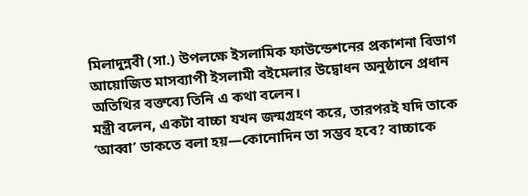মিলাদুন্নবী (সা.) উপলক্ষে ইসলামিক ফাউন্ডেশনের প্রকাশনা বিভাগ আয়োজিত মাসব্যাপী ইসলামী বইমেলার উদ্বোধন অনুষ্ঠানে প্রধান অতিথির বক্তব্যে তিনি এ কথা বলেন।
মন্ত্রী বলেন, একটা বাচ্চা যখন জন্মগ্রহণ করে, তারপরই যদি তাকে ‘আব্বা’ ডাকতে বলা হয়—কোনোদিন তা সম্ভব হবে? বাচ্চাকে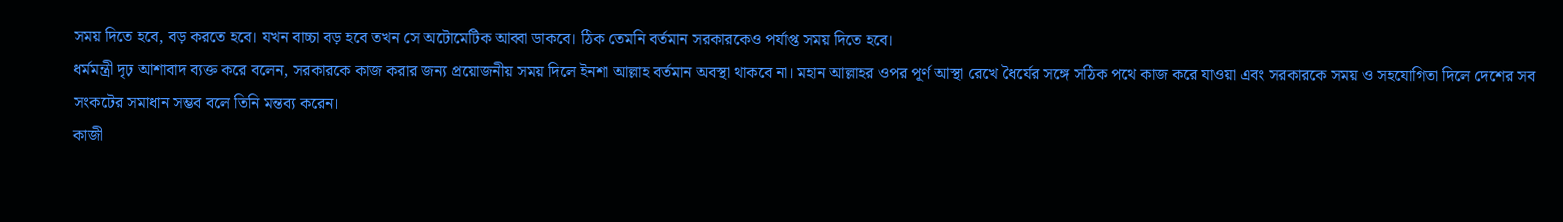সময় দিতে হবে, বড় করতে হবে। যখন বাচ্চা বড় হবে তখন সে অটোমেটিক আব্বা ডাকবে। ঠিক তেমনি বর্তমান সরকারকেও পর্যাপ্ত সময় দিতে হবে।
ধর্মমন্ত্রী দৃঢ় আশাবাদ ব্যক্ত করে বলেন, সরকারকে কাজ করার জন্য প্রয়োজনীয় সময় দিলে ইনশা আল্লাহ বর্তমান অবস্থা থাকবে না। মহান আল্লাহর ওপর পূর্ণ আস্থা রেখে ধৈর্যের সঙ্গে সঠিক পথে কাজ করে যাওয়া এবং সরকারকে সময় ও সহযোগিতা দিলে দেশের সব সংকটের সমাধান সম্ভব বলে তিনি মন্তব্য করেন।
কাজী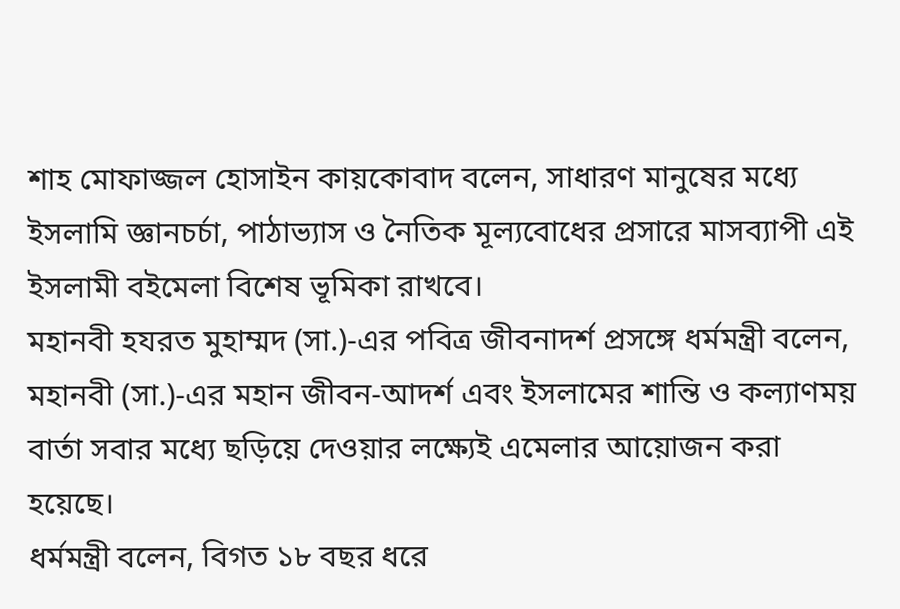শাহ মোফাজ্জল হোসাইন কায়কোবাদ বলেন, সাধারণ মানুষের মধ্যে ইসলামি জ্ঞানচর্চা, পাঠাভ্যাস ও নৈতিক মূল্যবোধের প্রসারে মাসব্যাপী এই ইসলামী বইমেলা বিশেষ ভূমিকা রাখবে।
মহানবী হযরত মুহাম্মদ (সা.)-এর পবিত্র জীবনাদর্শ প্রসঙ্গে ধর্মমন্ত্রী বলেন, মহানবী (সা.)-এর মহান জীবন-আদর্শ এবং ইসলামের শান্তি ও কল্যাণময় বার্তা সবার মধ্যে ছড়িয়ে দেওয়ার লক্ষ্যেই এমেলার আয়োজন করা হয়েছে।
ধর্মমন্ত্রী বলেন, বিগত ১৮ বছর ধরে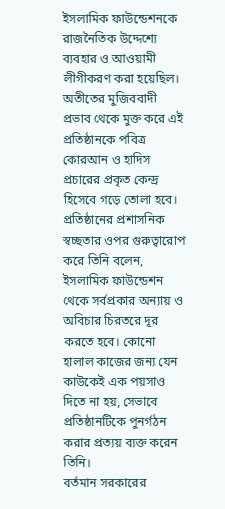ইসলামিক ফাউন্ডেশনকে রাজনৈতিক উদ্দেশ্যে ব্যবহার ও আওয়ামী লীগীকরণ করা হয়েছিল। অতীতের মুজিববাদী প্রভাব থেকে মুক্ত করে এই প্রতিষ্ঠানকে পবিত্র কোরআন ও হাদিস প্রচারের প্রকৃত কেন্দ্র হিসেবে গড়ে তোলা হবে।
প্রতিষ্ঠানের প্রশাসনিক স্বচ্ছতার ওপর গুরুত্বারোপ করে তিনি বলেন, ইসলামিক ফাউন্ডেশন থেকে সর্বপ্রকার অন্যায় ও অবিচার চিরতরে দূর করতে হবে। কোনো হালাল কাজের জন্য যেন কাউকেই এক পয়সাও দিতে না হয়, সেভাবে প্রতিষ্ঠানটিকে পুনর্গঠন করার প্রত্যয় ব্যক্ত করেন তিনি।
বর্তমান সরকারের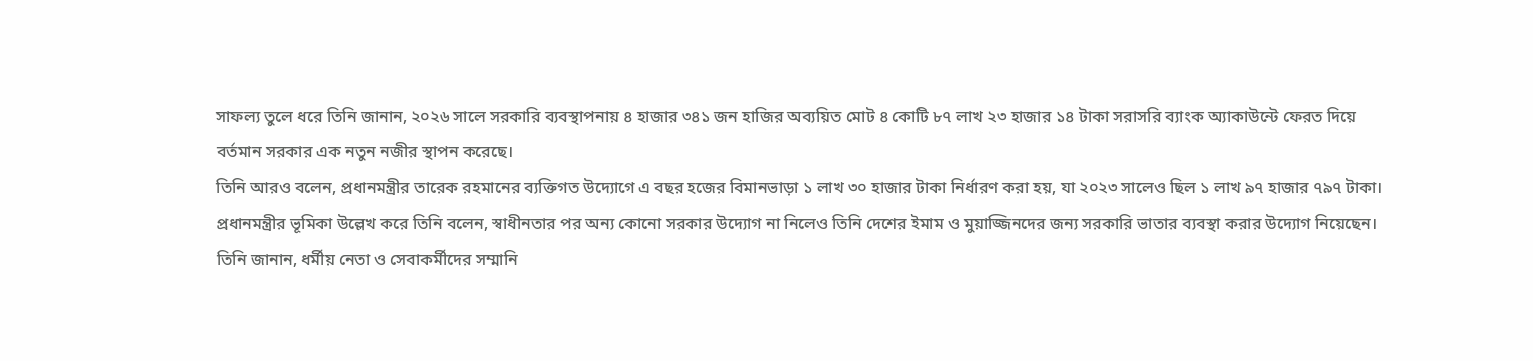সাফল্য তুলে ধরে তিনি জানান, ২০২৬ সালে সরকারি ব্যবস্থাপনায় ৪ হাজার ৩৪১ জন হাজির অব্যয়িত মোট ৪ কোটি ৮৭ লাখ ২৩ হাজার ১৪ টাকা সরাসরি ব্যাংক অ্যাকাউন্টে ফেরত দিয়ে বর্তমান সরকার এক নতুন নজীর স্থাপন করেছে।
তিনি আরও বলেন, প্রধানমন্ত্রীর তারেক রহমানের ব্যক্তিগত উদ্যোগে এ বছর হজের বিমানভাড়া ১ লাখ ৩০ হাজার টাকা নির্ধারণ করা হয়, যা ২০২৩ সালেও ছিল ১ লাখ ৯৭ হাজার ৭৯৭ টাকা।
প্রধানমন্ত্রীর ভূমিকা উল্লেখ করে তিনি বলেন, স্বাধীনতার পর অন্য কোনো সরকার উদ্যোগ না নিলেও তিনি দেশের ইমাম ও মুয়াজ্জিনদের জন্য সরকারি ভাতার ব্যবস্থা করার উদ্যোগ নিয়েছেন।
তিনি জানান, ধর্মীয় নেতা ও সেবাকর্মীদের সম্মানি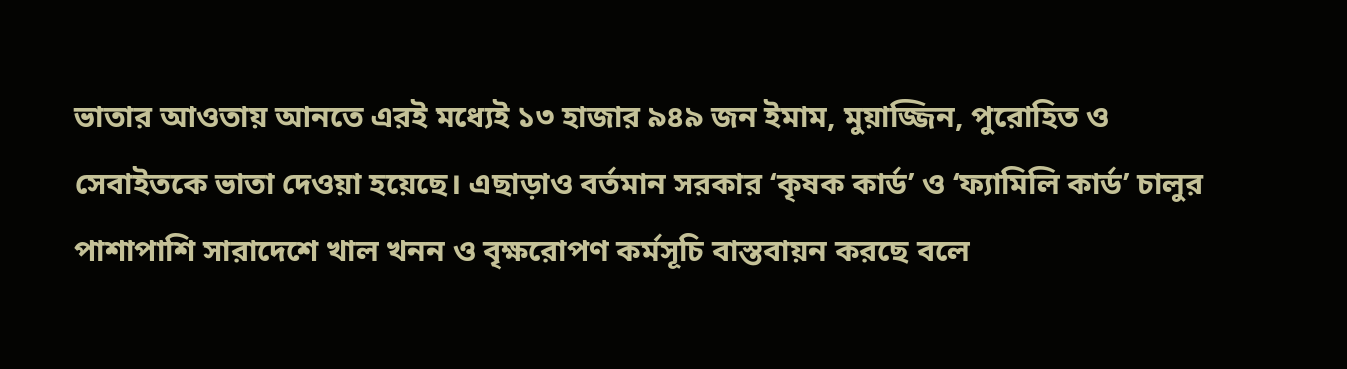ভাতার আওতায় আনতে এরই মধ্যেই ১৩ হাজার ৯৪৯ জন ইমাম, মুয়াজ্জিন, পুরোহিত ও সেবাইতকে ভাতা দেওয়া হয়েছে। এছাড়াও বর্তমান সরকার ‘কৃষক কার্ড’ ও ‘ফ্যামিলি কার্ড’ চালুর পাশাপাশি সারাদেশে খাল খনন ও বৃক্ষরোপণ কর্মসূচি বাস্তবায়ন করছে বলে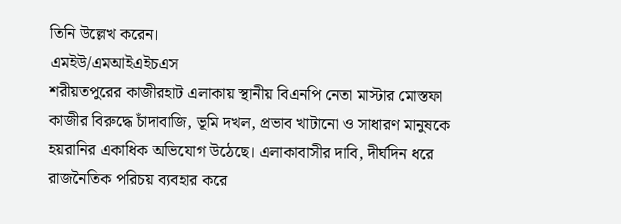তিনি উল্লেখ করেন।
এমইউ/এমআইএইচএস
শরীয়তপুরের কাজীরহাট এলাকায় স্থানীয় বিএনপি নেতা মাস্টার মোস্তফা কাজীর বিরুদ্ধে চাঁদাবাজি, ভূমি দখল, প্রভাব খাটানো ও সাধারণ মানুষকে হয়রানির একাধিক অভিযোগ উঠেছে। এলাকাবাসীর দাবি, দীর্ঘদিন ধরে রাজনৈতিক পরিচয় ব্যবহার করে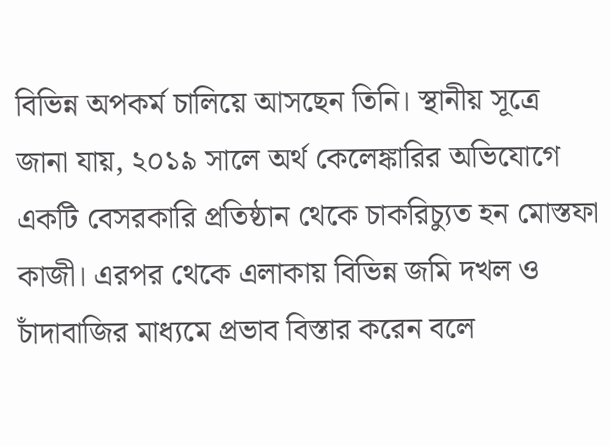বিভিন্ন অপকর্ম চালিয়ে আসছেন তিনি। স্থানীয় সূত্রে জানা যায়, ২০১৯ সালে অর্থ কেলেঙ্কারির অভিযোগে একটি বেসরকারি প্রতিষ্ঠান থেকে চাকরিচ্যুত হন মোস্তফা কাজী। এরপর থেকে এলাকায় বিভিন্ন জমি দখল ও চাঁদাবাজির মাধ্যমে প্রভাব বিস্তার করেন বলে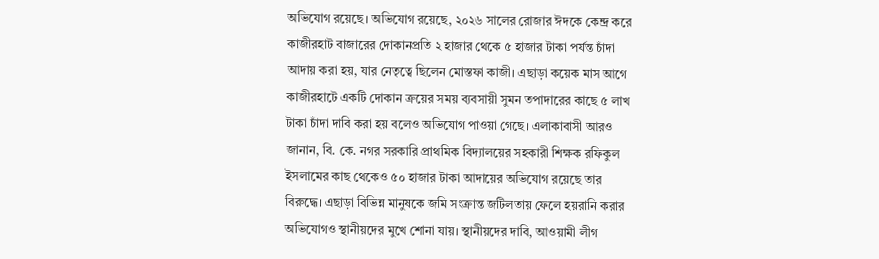অভিযোগ রয়েছে। অভিযোগ রয়েছে, ২০২৬ সালের রোজার ঈদকে কেন্দ্র করে কাজীরহাট বাজারের দোকানপ্রতি ২ হাজার থেকে ৫ হাজার টাকা পর্যন্ত চাঁদা আদায় করা হয়, যার নেতৃত্বে ছিলেন মোস্তফা কাজী। এছাড়া কয়েক মাস আগে কাজীরহাটে একটি দোকান ক্রয়ের সময় ব্যবসায়ী সুমন তপাদারের কাছে ৫ লাখ টাকা চাঁদা দাবি করা হয় বলেও অভিযোগ পাওয়া গেছে। এলাকাবাসী আরও জানান, বি. কে. নগর সরকারি প্রাথমিক বিদ্যালয়ের সহকারী শিক্ষক রফিকুল ইসলামের কাছ থেকেও ৫০ হাজার টাকা আদায়ের অভিযোগ রয়েছে তার বিরুদ্ধে। এছাড়া বিভিন্ন মানুষকে জমি সংক্রান্ত জটিলতায় ফেলে হয়রানি করার অভিযোগও স্থানীয়দের মুখে শোনা যায়। স্থানীয়দের দাবি, আওয়ামী লীগ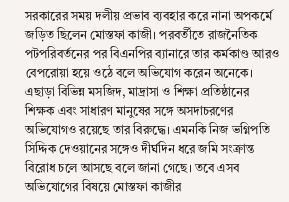সরকারের সময় দলীয় প্রভাব ব্যবহার করে নানা অপকর্মে জড়িত ছিলেন মোস্তফা কাজী। পরবর্তীতে রাজনৈতিক পটপরিবর্তনের পর বিএনপির ব্যানারে তার কর্মকাণ্ড আরও বেপরোয়া হয়ে ওঠে বলে অভিযোগ করেন অনেকে। এছাড়া বিভিন্ন মসজিদ, মাদ্রাসা ও শিক্ষা প্রতিষ্ঠানের শিক্ষক এবং সাধারণ মানুষের সঙ্গে অসদাচরণের অভিযোগও রয়েছে তার বিরুদ্ধে। এমনকি নিজ ভগ্নিপতি সিদ্দিক দেওয়ানের সঙ্গেও দীর্ঘদিন ধরে জমি সংক্রান্ত বিরোধ চলে আসছে বলে জানা গেছে। তবে এসব অভিযোগের বিষয়ে মোস্তফা কাজীর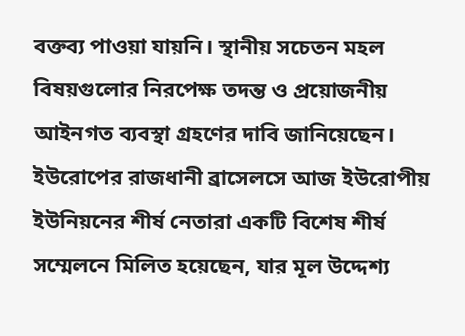বক্তব্য পাওয়া যায়নি। স্থানীয় সচেতন মহল বিষয়গুলোর নিরপেক্ষ তদন্ত ও প্রয়োজনীয় আইনগত ব্যবস্থা গ্রহণের দাবি জানিয়েছেন।
ইউরোপের রাজধানী ব্রাসেলসে আজ ইউরোপীয় ইউনিয়নের শীর্ষ নেতারা একটি বিশেষ শীর্ষ সম্মেলনে মিলিত হয়েছেন, যার মূল উদ্দেশ্য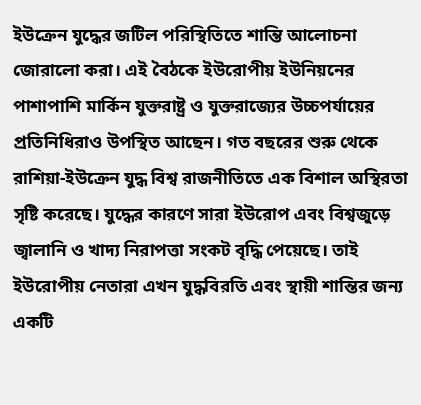ইউক্রেন যুদ্ধের জটিল পরিস্থিতিতে শান্তি আলোচনা জোরালো করা। এই বৈঠকে ইউরোপীয় ইউনিয়নের পাশাপাশি মার্কিন যুক্তরাষ্ট্র ও যুক্তরাজ্যের উচ্চপর্যায়ের প্রতিনিধিরাও উপস্থিত আছেন। গত বছরের শুরু থেকে রাশিয়া-ইউক্রেন যুদ্ধ বিশ্ব রাজনীতিতে এক বিশাল অস্থিরতা সৃষ্টি করেছে। যুদ্ধের কারণে সারা ইউরোপ এবং বিশ্বজুড়ে জ্বালানি ও খাদ্য নিরাপত্তা সংকট বৃদ্ধি পেয়েছে। তাই ইউরোপীয় নেতারা এখন যুদ্ধবিরতি এবং স্থায়ী শান্তির জন্য একটি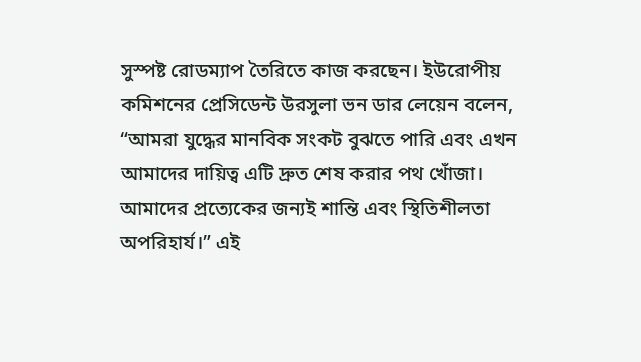সুস্পষ্ট রোডম্যাপ তৈরিতে কাজ করছেন। ইউরোপীয় কমিশনের প্রেসিডেন্ট উরসুলা ভন ডার লেয়েন বলেন, “আমরা যুদ্ধের মানবিক সংকট বুঝতে পারি এবং এখন আমাদের দায়িত্ব এটি দ্রুত শেষ করার পথ খোঁজা। আমাদের প্রত্যেকের জন্যই শান্তি এবং স্থিতিশীলতা অপরিহার্য।” এই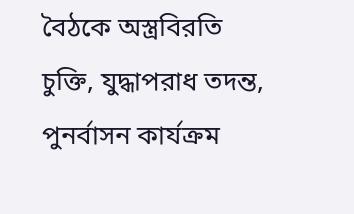বৈঠকে অস্ত্রবিরতি চুক্তি, যুদ্ধাপরাধ তদন্ত, পুনর্বাসন কার্যক্রম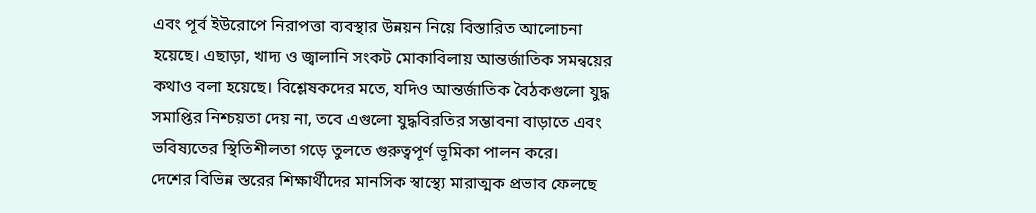এবং পূর্ব ইউরোপে নিরাপত্তা ব্যবস্থার উন্নয়ন নিয়ে বিস্তারিত আলোচনা হয়েছে। এছাড়া, খাদ্য ও জ্বালানি সংকট মোকাবিলায় আন্তর্জাতিক সমন্বয়ের কথাও বলা হয়েছে। বিশ্লেষকদের মতে, যদিও আন্তর্জাতিক বৈঠকগুলো যুদ্ধ সমাপ্তির নিশ্চয়তা দেয় না, তবে এগুলো যুদ্ধবিরতির সম্ভাবনা বাড়াতে এবং ভবিষ্যতের স্থিতিশীলতা গড়ে তুলতে গুরুত্বপূর্ণ ভূমিকা পালন করে।
দেশের বিভিন্ন স্তরের শিক্ষার্থীদের মানসিক স্বাস্থ্যে মারাত্মক প্রভাব ফেলছে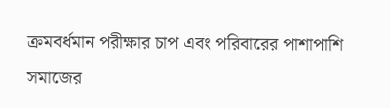ক্রমবর্ধমান পরীক্ষার চাপ এবং পরিবারের পাশাপাশি সমাজের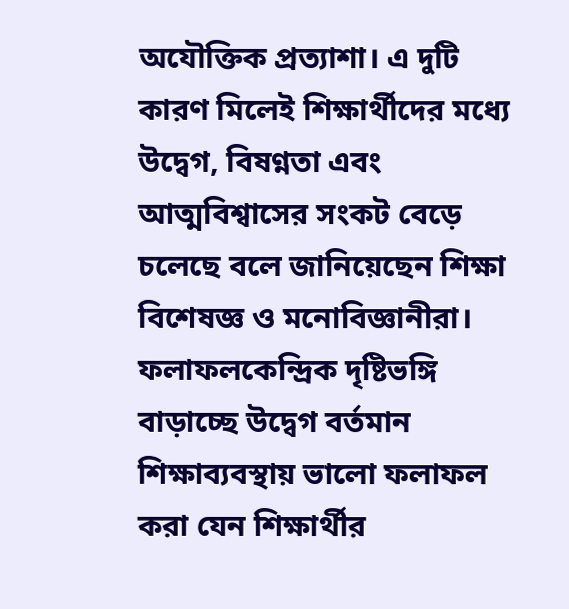অযৌক্তিক প্রত্যাশা। এ দুটি কারণ মিলেই শিক্ষার্থীদের মধ্যে উদ্বেগ, বিষণ্নতা এবং আত্মবিশ্বাসের সংকট বেড়ে চলেছে বলে জানিয়েছেন শিক্ষা বিশেষজ্ঞ ও মনোবিজ্ঞানীরা। ফলাফলকেন্দ্রিক দৃষ্টিভঙ্গি বাড়াচ্ছে উদ্বেগ বর্তমান শিক্ষাব্যবস্থায় ভালো ফলাফল করা যেন শিক্ষার্থীর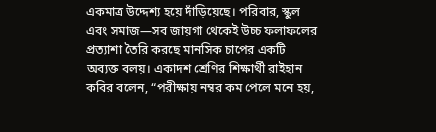একমাত্র উদ্দেশ্য হয়ে দাঁড়িয়েছে। পরিবার, স্কুল এবং সমাজ—সব জায়গা থেকেই উচ্চ ফলাফলের প্রত্যাশা তৈরি করছে মানসিক চাপের একটি অব্যক্ত বলয়। একাদশ শ্রেণির শিক্ষার্থী রাইহান কবির বলেন, “পরীক্ষায় নম্বর কম পেলে মনে হয়,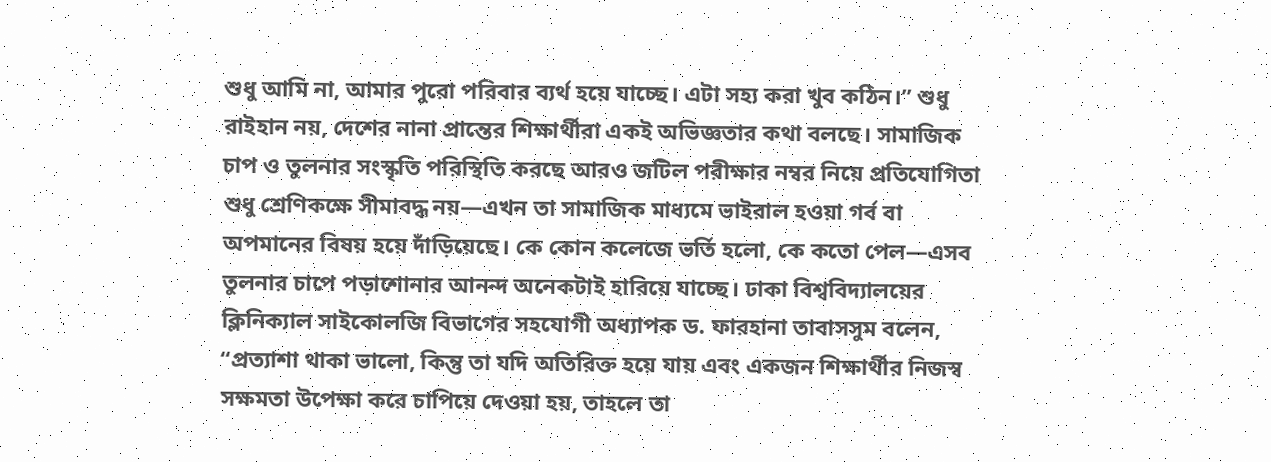শুধু আমি না, আমার পুরো পরিবার ব্যর্থ হয়ে যাচ্ছে। এটা সহ্য করা খুব কঠিন।” শুধু রাইহান নয়, দেশের নানা প্রান্তের শিক্ষার্থীরা একই অভিজ্ঞতার কথা বলছে। সামাজিক চাপ ও তুলনার সংস্কৃতি পরিস্থিতি করছে আরও জটিল পরীক্ষার নম্বর নিয়ে প্রতিযোগিতা শুধু শ্রেণিকক্ষে সীমাবদ্ধ নয়—এখন তা সামাজিক মাধ্যমে ভাইরাল হওয়া গর্ব বা অপমানের বিষয় হয়ে দাঁড়িয়েছে। কে কোন কলেজে ভর্তি হলো, কে কতো পেল—এসব তুলনার চাপে পড়াশোনার আনন্দ অনেকটাই হারিয়ে যাচ্ছে। ঢাকা বিশ্ববিদ্যালয়ের ক্লিনিক্যাল সাইকোলজি বিভাগের সহযোগী অধ্যাপক ড. ফারহানা তাবাসসুম বলেন, “প্রত্যাশা থাকা ভালো, কিন্তু তা যদি অতিরিক্ত হয়ে যায় এবং একজন শিক্ষার্থীর নিজস্ব সক্ষমতা উপেক্ষা করে চাপিয়ে দেওয়া হয়, তাহলে তা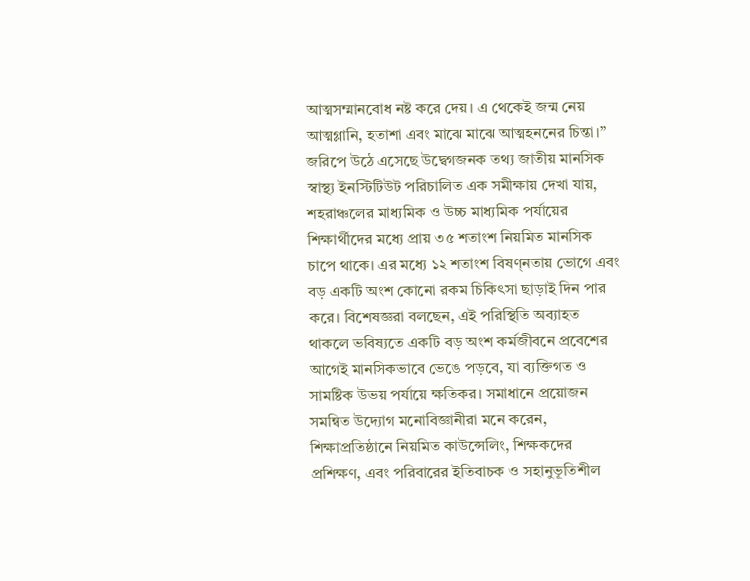আত্মসম্মানবোধ নষ্ট করে দেয়। এ থেকেই জন্ম নেয় আত্মগ্লানি, হতাশা এবং মাঝে মাঝে আত্মহননের চিন্তা।” জরিপে উঠে এসেছে উদ্বেগজনক তথ্য জাতীয় মানসিক স্বাস্থ্য ইনস্টিটিউট পরিচালিত এক সমীক্ষায় দেখা যায়, শহরাঞ্চলের মাধ্যমিক ও উচ্চ মাধ্যমিক পর্যায়ের শিক্ষার্থীদের মধ্যে প্রায় ৩৫ শতাংশ নিয়মিত মানসিক চাপে থাকে। এর মধ্যে ১২ শতাংশ বিষণ্নতায় ভোগে এবং বড় একটি অংশ কোনো রকম চিকিৎসা ছাড়াই দিন পার করে। বিশেষজ্ঞরা বলছেন, এই পরিস্থিতি অব্যাহত থাকলে ভবিষ্যতে একটি বড় অংশ কর্মজীবনে প্রবেশের আগেই মানসিকভাবে ভেঙে পড়বে, যা ব্যক্তিগত ও সামষ্টিক উভয় পর্যায়ে ক্ষতিকর। সমাধানে প্রয়োজন সমন্বিত উদ্যোগ মনোবিজ্ঞানীরা মনে করেন, শিক্ষাপ্রতিষ্ঠানে নিয়মিত কাউন্সেলিং, শিক্ষকদের প্রশিক্ষণ, এবং পরিবারের ইতিবাচক ও সহানুভূতিশীল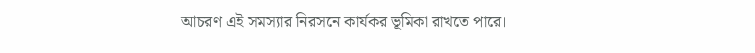আচরণ এই সমস্যার নিরসনে কার্যকর ভূমিকা রাখতে পারে।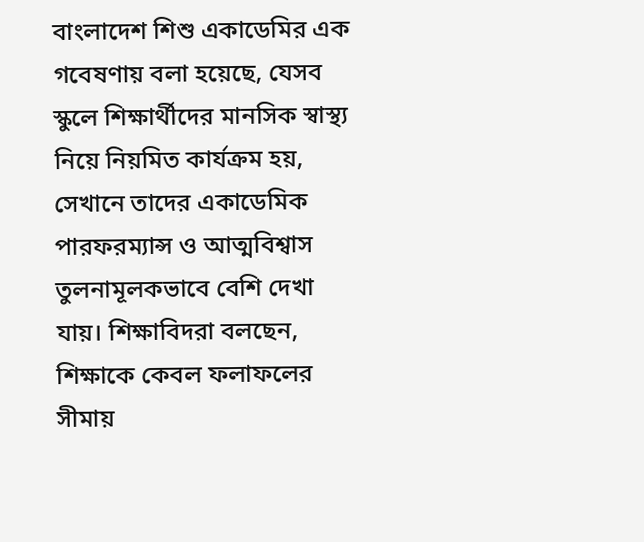বাংলাদেশ শিশু একাডেমির এক গবেষণায় বলা হয়েছে, যেসব স্কুলে শিক্ষার্থীদের মানসিক স্বাস্থ্য নিয়ে নিয়মিত কার্যক্রম হয়, সেখানে তাদের একাডেমিক পারফরম্যান্স ও আত্মবিশ্বাস তুলনামূলকভাবে বেশি দেখা যায়। শিক্ষাবিদরা বলছেন, শিক্ষাকে কেবল ফলাফলের সীমায়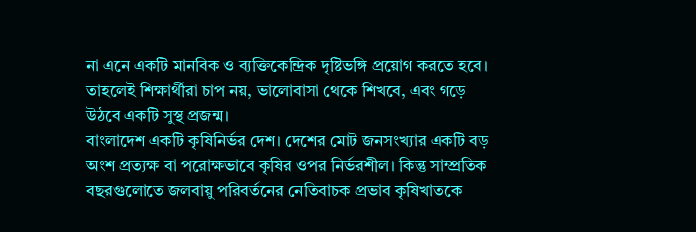না এনে একটি মানবিক ও ব্যক্তিকেন্দ্রিক দৃষ্টিভঙ্গি প্রয়োগ করতে হবে। তাহলেই শিক্ষার্থীরা চাপ নয়, ভালোবাসা থেকে শিখবে, এবং গড়ে উঠবে একটি সুস্থ প্রজন্ম।
বাংলাদেশ একটি কৃষিনির্ভর দেশ। দেশের মোট জনসংখ্যার একটি বড় অংশ প্রত্যক্ষ বা পরোক্ষভাবে কৃষির ওপর নির্ভরশীল। কিন্তু সাম্প্রতিক বছরগুলোতে জলবায়ু পরিবর্তনের নেতিবাচক প্রভাব কৃষিখাতকে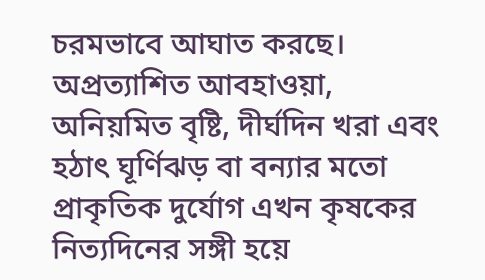চরমভাবে আঘাত করছে। অপ্রত্যাশিত আবহাওয়া, অনিয়মিত বৃষ্টি, দীর্ঘদিন খরা এবং হঠাৎ ঘূর্ণিঝড় বা বন্যার মতো প্রাকৃতিক দুর্যোগ এখন কৃষকের নিত্যদিনের সঙ্গী হয়ে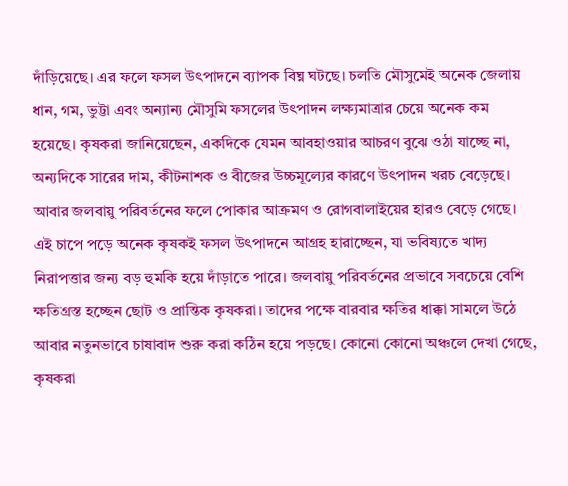দাঁড়িয়েছে। এর ফলে ফসল উৎপাদনে ব্যাপক বিঘ্ন ঘটছে। চলতি মৌসুমেই অনেক জেলায় ধান, গম, ভুট্টা এবং অন্যান্য মৌসুমি ফসলের উৎপাদন লক্ষ্যমাত্রার চেয়ে অনেক কম হয়েছে। কৃষকরা জানিয়েছেন, একদিকে যেমন আবহাওয়ার আচরণ বুঝে ওঠা যাচ্ছে না, অন্যদিকে সারের দাম, কীটনাশক ও বীজের উচ্চমূল্যের কারণে উৎপাদন খরচ বেড়েছে। আবার জলবায়ু পরিবর্তনের ফলে পোকার আক্রমণ ও রোগবালাইয়ের হারও বেড়ে গেছে। এই চাপে পড়ে অনেক কৃষকই ফসল উৎপাদনে আগ্রহ হারাচ্ছেন, যা ভবিষ্যতে খাদ্য নিরাপত্তার জন্য বড় হুমকি হয়ে দাঁড়াতে পারে। জলবায়ু পরিবর্তনের প্রভাবে সবচেয়ে বেশি ক্ষতিগ্রস্ত হচ্ছেন ছোট ও প্রান্তিক কৃষকরা। তাদের পক্ষে বারবার ক্ষতির ধাক্কা সামলে উঠে আবার নতুনভাবে চাষাবাদ শুরু করা কঠিন হয়ে পড়ছে। কোনো কোনো অঞ্চলে দেখা গেছে, কৃষকরা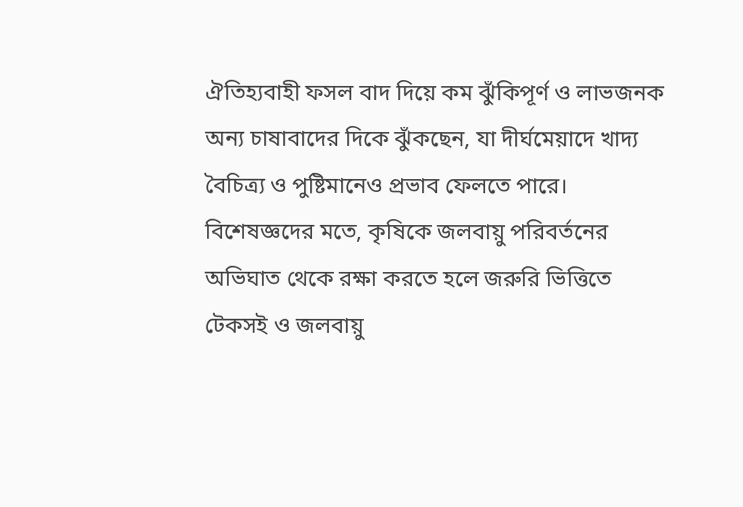ঐতিহ্যবাহী ফসল বাদ দিয়ে কম ঝুঁকিপূর্ণ ও লাভজনক অন্য চাষাবাদের দিকে ঝুঁকছেন, যা দীর্ঘমেয়াদে খাদ্য বৈচিত্র্য ও পুষ্টিমানেও প্রভাব ফেলতে পারে। বিশেষজ্ঞদের মতে, কৃষিকে জলবায়ু পরিবর্তনের অভিঘাত থেকে রক্ষা করতে হলে জরুরি ভিত্তিতে টেকসই ও জলবায়ু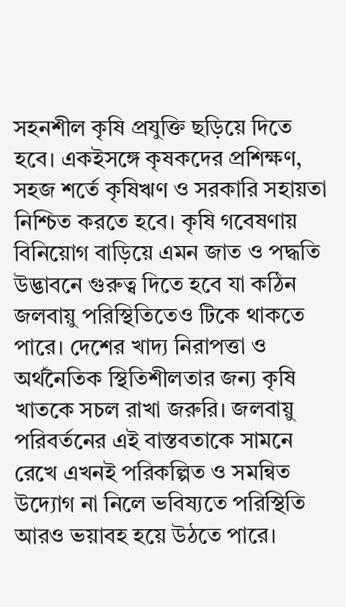সহনশীল কৃষি প্রযুক্তি ছড়িয়ে দিতে হবে। একইসঙ্গে কৃষকদের প্রশিক্ষণ, সহজ শর্তে কৃষিঋণ ও সরকারি সহায়তা নিশ্চিত করতে হবে। কৃষি গবেষণায় বিনিয়োগ বাড়িয়ে এমন জাত ও পদ্ধতি উদ্ভাবনে গুরুত্ব দিতে হবে যা কঠিন জলবায়ু পরিস্থিতিতেও টিকে থাকতে পারে। দেশের খাদ্য নিরাপত্তা ও অর্থনৈতিক স্থিতিশীলতার জন্য কৃষি খাতকে সচল রাখা জরুরি। জলবায়ু পরিবর্তনের এই বাস্তবতাকে সামনে রেখে এখনই পরিকল্পিত ও সমন্বিত উদ্যোগ না নিলে ভবিষ্যতে পরিস্থিতি আরও ভয়াবহ হয়ে উঠতে পারে।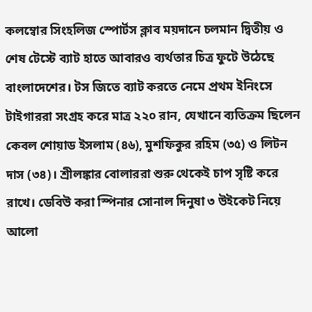কলম্বোর সিংহলিজ স্পোর্টস ক্লাব ময়দানে চলমান দ্বিতীয় ও শেষ টেস্টে ব্যাট হাতে আবারও ব্যর্থতার চিত্র ফুটে উঠেছে বাংলাদেশের। টস জিতে ব্যাট করতে নেমে প্রথম ইনিংসে টাইগাররা সংগ্রহ করে মাত্র ২২০ রান, যেখানে ব্যতিক্রম ছিলেন কেবল শোয়াড ইসলাম (৪৬), মুশফিকুর রহিম (৩৫) ও লিটন দাস (৩৪)। শ্রীলঙ্কার বোলাররা শুরু থেকেই চাপ সৃষ্টি করে রাখে। ডেবিউ করা স্পিনার সোনাল দিনুষা ৩ উইকেট নিয়ে আলো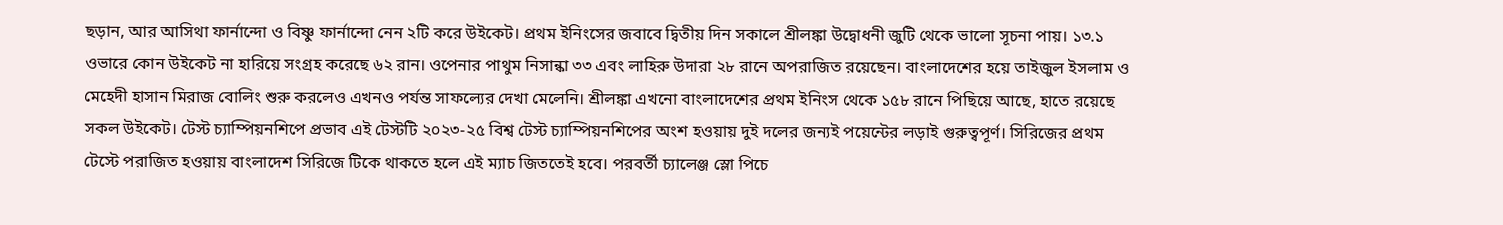ছড়ান, আর আসিথা ফার্নান্দো ও বিষ্ণু ফার্নান্দো নেন ২টি করে উইকেট। প্রথম ইনিংসের জবাবে দ্বিতীয় দিন সকালে শ্রীলঙ্কা উদ্বোধনী জুটি থেকে ভালো সূচনা পায়। ১৩.১ ওভারে কোন উইকেট না হারিয়ে সংগ্রহ করেছে ৬২ রান। ওপেনার পাথুম নিসান্কা ৩৩ এবং লাহিরু উদারা ২৮ রানে অপরাজিত রয়েছেন। বাংলাদেশের হয়ে তাইজুল ইসলাম ও মেহেদী হাসান মিরাজ বোলিং শুরু করলেও এখনও পর্যন্ত সাফল্যের দেখা মেলেনি। শ্রীলঙ্কা এখনো বাংলাদেশের প্রথম ইনিংস থেকে ১৫৮ রানে পিছিয়ে আছে, হাতে রয়েছে সকল উইকেট। টেস্ট চ্যাম্পিয়নশিপে প্রভাব এই টেস্টটি ২০২৩-২৫ বিশ্ব টেস্ট চ্যাম্পিয়নশিপের অংশ হওয়ায় দুই দলের জন্যই পয়েন্টের লড়াই গুরুত্বপূর্ণ। সিরিজের প্রথম টেস্টে পরাজিত হওয়ায় বাংলাদেশ সিরিজে টিকে থাকতে হলে এই ম্যাচ জিততেই হবে। পরবর্তী চ্যালেঞ্জ স্লো পিচে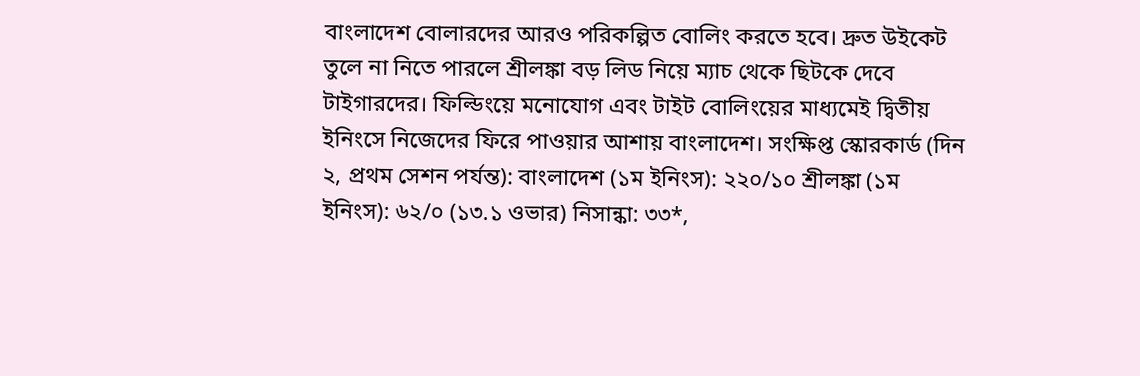বাংলাদেশ বোলারদের আরও পরিকল্পিত বোলিং করতে হবে। দ্রুত উইকেট তুলে না নিতে পারলে শ্রীলঙ্কা বড় লিড নিয়ে ম্যাচ থেকে ছিটকে দেবে টাইগারদের। ফিল্ডিংয়ে মনোযোগ এবং টাইট বোলিংয়ের মাধ্যমেই দ্বিতীয় ইনিংসে নিজেদের ফিরে পাওয়ার আশায় বাংলাদেশ। সংক্ষিপ্ত স্কোরকার্ড (দিন ২, প্রথম সেশন পর্যন্ত): বাংলাদেশ (১ম ইনিংস): ২২০/১০ শ্রীলঙ্কা (১ম ইনিংস): ৬২/০ (১৩.১ ওভার) নিসান্কা: ৩৩*,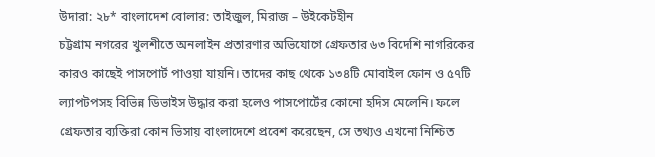উদারা: ২৮* বাংলাদেশ বোলার: তাইজুল, মিরাজ – উইকেটহীন
চট্টগ্রাম নগরের খুলশীতে অনলাইন প্রতারণার অভিযোগে গ্রেফতার ৬৩ বিদেশি নাগরিকের কারও কাছেই পাসপোর্ট পাওয়া যায়নি। তাদের কাছ থেকে ১৩৪টি মোবাইল ফোন ও ৫৭টি ল্যাপটপসহ বিভিন্ন ডিভাইস উদ্ধার করা হলেও পাসপোর্টের কোনো হদিস মেলেনি। ফলে গ্রেফতার ব্যক্তিরা কোন ভিসায় বাংলাদেশে প্রবেশ করেছেন, সে তথ্যও এখনো নিশ্চিত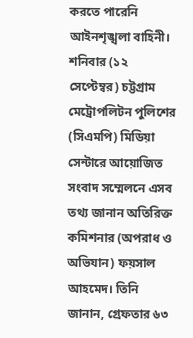করতে পারেনি আইনশৃঙ্খলা বাহিনী। শনিবার (১২ সেপ্টেম্বর) চট্টগ্রাম মেট্রোপলিটন পুলিশের (সিএমপি) মিডিয়া সেন্টারে আয়োজিত সংবাদ সম্মেলনে এসব তথ্য জানান অতিরিক্ত কমিশনার (অপরাধ ও অভিযান) ফয়সাল আহমেদ। তিনি জানান, গ্রেফতার ৬৩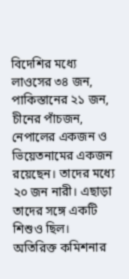বিদেশির মধ্যে লাওসের ৩৪ জন, পাকিস্তানের ২১ জন, চীনের পাঁচজন, নেপালের একজন ও ভিয়েতনামের একজন রয়েছেন। তাদের মধ্যে ২০ জন নারী। এছাড়া তাদের সঙ্গে একটি শিশুও ছিল। অতিরিক্ত কমিশনার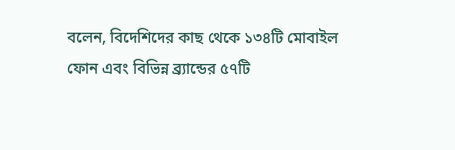বলেন, বিদেশিদের কাছ থেকে ১৩৪টি মোবাইল ফোন এবং বিভিন্ন ব্র্যান্ডের ৫৭টি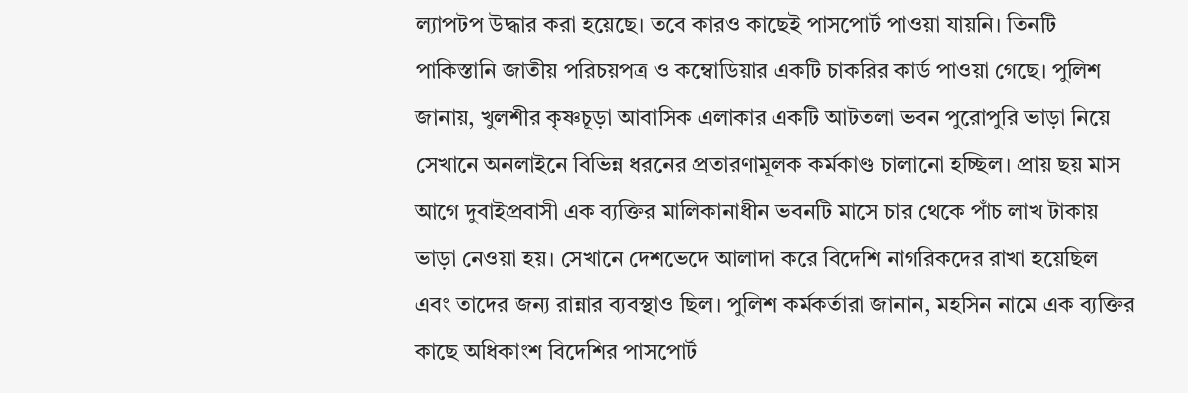ল্যাপটপ উদ্ধার করা হয়েছে। তবে কারও কাছেই পাসপোর্ট পাওয়া যায়নি। তিনটি পাকিস্তানি জাতীয় পরিচয়পত্র ও কম্বোডিয়ার একটি চাকরির কার্ড পাওয়া গেছে। পুলিশ জানায়, খুলশীর কৃষ্ণচূড়া আবাসিক এলাকার একটি আটতলা ভবন পুরোপুরি ভাড়া নিয়ে সেখানে অনলাইনে বিভিন্ন ধরনের প্রতারণামূলক কর্মকাণ্ড চালানো হচ্ছিল। প্রায় ছয় মাস আগে দুবাইপ্রবাসী এক ব্যক্তির মালিকানাধীন ভবনটি মাসে চার থেকে পাঁচ লাখ টাকায় ভাড়া নেওয়া হয়। সেখানে দেশভেদে আলাদা করে বিদেশি নাগরিকদের রাখা হয়েছিল এবং তাদের জন্য রান্নার ব্যবস্থাও ছিল। পুলিশ কর্মকর্তারা জানান, মহসিন নামে এক ব্যক্তির কাছে অধিকাংশ বিদেশির পাসপোর্ট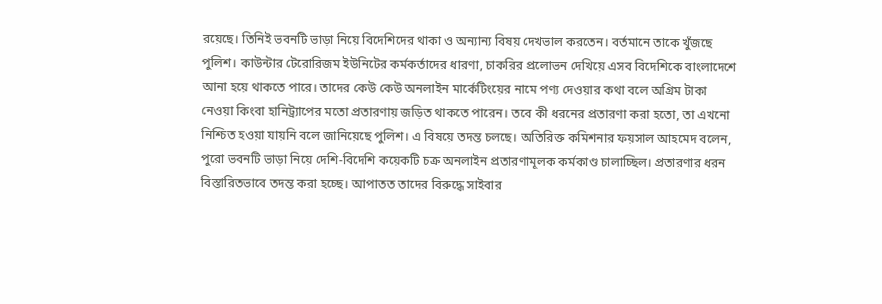রয়েছে। তিনিই ভবনটি ভাড়া নিয়ে বিদেশিদের থাকা ও অন্যান্য বিষয় দেখভাল করতেন। বর্তমানে তাকে খুঁজছে পুলিশ। কাউন্টার টেরোরিজম ইউনিটের কর্মকর্তাদের ধারণা, চাকরির প্রলোভন দেখিয়ে এসব বিদেশিকে বাংলাদেশে আনা হয়ে থাকতে পারে। তাদের কেউ কেউ অনলাইন মার্কেটিংয়ের নামে পণ্য দেওয়ার কথা বলে অগ্রিম টাকা নেওয়া কিংবা হানিট্র্যাপের মতো প্রতারণায় জড়িত থাকতে পারেন। তবে কী ধরনের প্রতারণা করা হতো, তা এখনো নিশ্চিত হওয়া যায়নি বলে জানিয়েছে পুলিশ। এ বিষয়ে তদন্ত চলছে। অতিরিক্ত কমিশনার ফয়সাল আহমেদ বলেন, পুরো ভবনটি ভাড়া নিয়ে দেশি-বিদেশি কয়েকটি চক্র অনলাইন প্রতারণামূলক কর্মকাণ্ড চালাচ্ছিল। প্রতারণার ধরন বিস্তারিতভাবে তদন্ত করা হচ্ছে। আপাতত তাদের বিরুদ্ধে সাইবার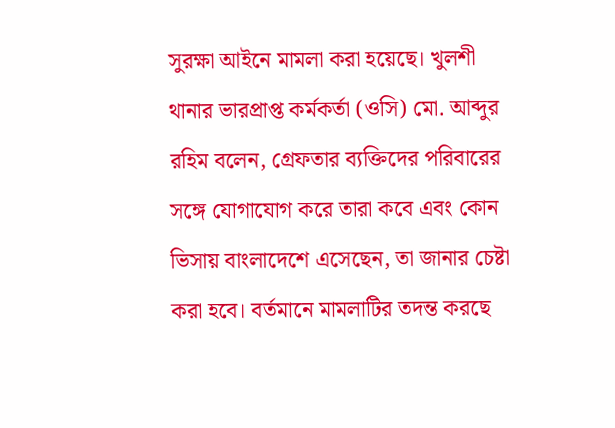সুরক্ষা আইনে মামলা করা হয়েছে। খুলশী থানার ভারপ্রাপ্ত কর্মকর্তা (ওসি) মো. আব্দুর রহিম বলেন, গ্রেফতার ব্যক্তিদের পরিবারের সঙ্গে যোগাযোগ করে তারা কবে এবং কোন ভিসায় বাংলাদেশে এসেছেন, তা জানার চেষ্টা করা হবে। বর্তমানে মামলাটির তদন্ত করছে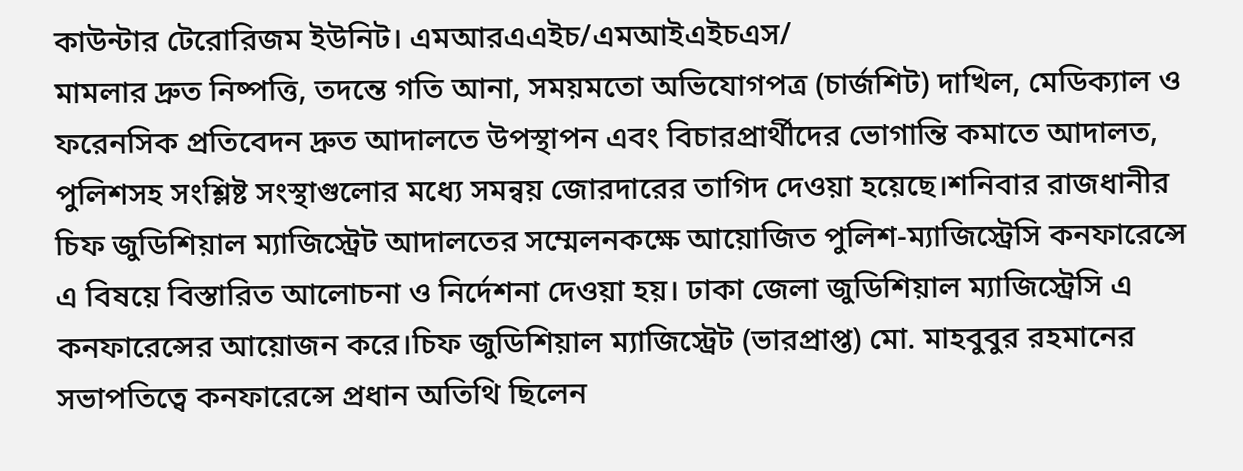কাউন্টার টেরোরিজম ইউনিট। এমআরএএইচ/এমআইএইচএস/
মামলার দ্রুত নিষ্পত্তি, তদন্তে গতি আনা, সময়মতো অভিযোগপত্র (চার্জশিট) দাখিল, মেডিক্যাল ও ফরেনসিক প্রতিবেদন দ্রুত আদালতে উপস্থাপন এবং বিচারপ্রার্থীদের ভোগান্তি কমাতে আদালত, পুলিশসহ সংশ্লিষ্ট সংস্থাগুলোর মধ্যে সমন্বয় জোরদারের তাগিদ দেওয়া হয়েছে।শনিবার রাজধানীর চিফ জুডিশিয়াল ম্যাজিস্ট্রেট আদালতের সম্মেলনকক্ষে আয়োজিত পুলিশ-ম্যাজিস্ট্রেসি কনফারেন্সে এ বিষয়ে বিস্তারিত আলোচনা ও নির্দেশনা দেওয়া হয়। ঢাকা জেলা জুডিশিয়াল ম্যাজিস্ট্রেসি এ কনফারেন্সের আয়োজন করে।চিফ জুডিশিয়াল ম্যাজিস্ট্রেট (ভারপ্রাপ্ত) মো. মাহবুবুর রহমানের সভাপতিত্বে কনফারেন্সে প্রধান অতিথি ছিলেন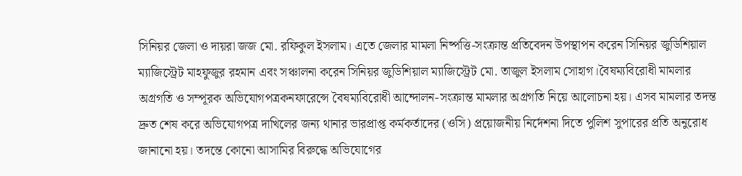সিনিয়র জেলা ও দায়রা জজ মো. রফিকুল ইসলাম। এতে জেলার মামলা নিষ্পত্তি-সংক্রান্ত প্রতিবেদন উপস্থাপন করেন সিনিয়র জুডিশিয়াল ম্যাজিস্ট্রেট মাহফুজুর রহমান এবং সঞ্চালনা করেন সিনিয়র জুডিশিয়াল ম্যাজিস্ট্রেট মো. তাজুল ইসলাম সোহাগ।বৈষম্যবিরোধী মামলার অগ্রগতি ও সম্পূরক অভিযোগপত্রকনফারেন্সে বৈষম্যবিরোধী আন্দোলন-সংক্রান্ত মামলার অগ্রগতি নিয়ে আলোচনা হয়। এসব মামলার তদন্ত দ্রুত শেষ করে অভিযোগপত্র দাখিলের জন্য থানার ভারপ্রাপ্ত কর্মকর্তাদের (ওসি) প্রয়োজনীয় নির্দেশনা দিতে পুলিশ সুপারের প্রতি অনুরোধ জানানো হয়। তদন্তে কোনো আসামির বিরুদ্ধে অভিযোগের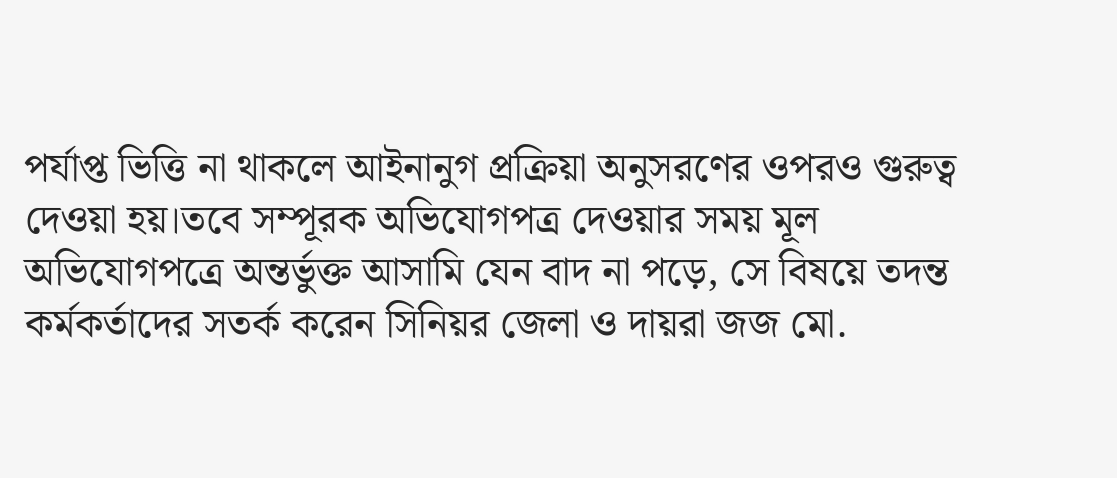পর্যাপ্ত ভিত্তি না থাকলে আইনানুগ প্রক্রিয়া অনুসরণের ওপরও গুরুত্ব দেওয়া হয়।তবে সম্পূরক অভিযোগপত্র দেওয়ার সময় মূল অভিযোগপত্রে অন্তর্ভুক্ত আসামি যেন বাদ না পড়ে, সে বিষয়ে তদন্ত কর্মকর্তাদের সতর্ক করেন সিনিয়র জেলা ও দায়রা জজ মো.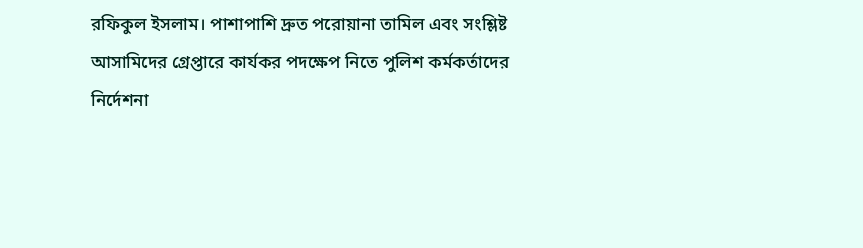রফিকুল ইসলাম। পাশাপাশি দ্রুত পরোয়ানা তামিল এবং সংশ্লিষ্ট আসামিদের গ্রেপ্তারে কার্যকর পদক্ষেপ নিতে পুলিশ কর্মকর্তাদের নির্দেশনা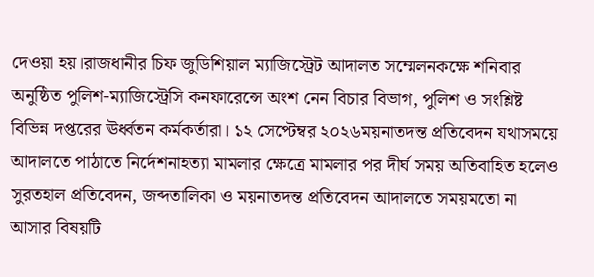দেওয়া হয়।রাজধানীর চিফ জুডিশিয়াল ম্যাজিস্ট্রেট আদালত সম্মেলনকক্ষে শনিবার অনুষ্ঠিত পুলিশ-ম্যাজিস্ট্রেসি কনফারেন্সে অংশ নেন বিচার বিভাগ, পুলিশ ও সংশ্লিষ্ট বিভিন্ন দপ্তরের ঊর্ধ্বতন কর্মকর্তারা। ১২ সেপ্টেম্বর ২০২৬ময়নাতদন্ত প্রতিবেদন যথাসময়ে আদালতে পাঠাতে নির্দেশনাহত্যা মামলার ক্ষেত্রে মামলার পর দীর্ঘ সময় অতিবাহিত হলেও সুরতহাল প্রতিবেদন, জব্দতালিকা ও ময়নাতদন্ত প্রতিবেদন আদালতে সময়মতো না আসার বিষয়টি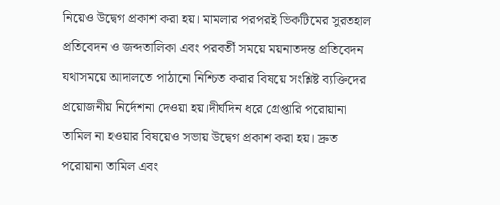নিয়েও উদ্বেগ প্রকাশ করা হয়। মামলার পরপরই ভিকটিমের সুরতহাল প্রতিবেদন ও জব্দতালিকা এবং পরবর্তী সময়ে ময়নাতদন্ত প্রতিবেদন যথাসময়ে আদালতে পাঠানো নিশ্চিত করার বিষয়ে সংশ্লিষ্ট ব্যক্তিদের প্রয়োজনীয় নির্দেশনা দেওয়া হয়।দীর্ঘদিন ধরে গ্রেপ্তারি পরোয়ানা তামিল না হওয়ার বিষয়েও সভায় উদ্বেগ প্রকাশ করা হয়। দ্রুত পরোয়ানা তামিল এবং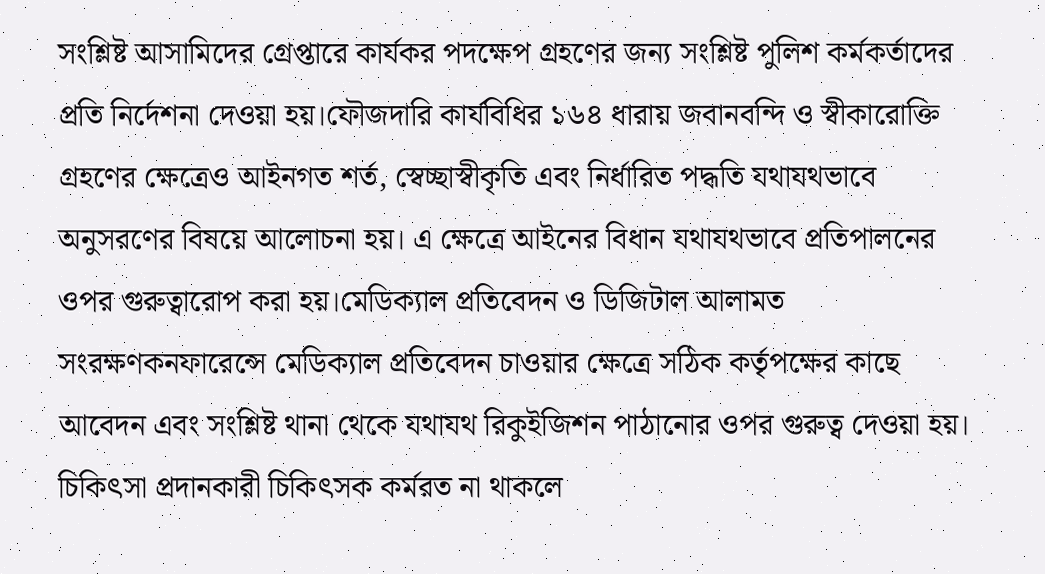সংশ্লিষ্ট আসামিদের গ্রেপ্তারে কার্যকর পদক্ষেপ গ্রহণের জন্য সংশ্লিষ্ট পুলিশ কর্মকর্তাদের প্রতি নির্দেশনা দেওয়া হয়।ফৌজদারি কার্যবিধির ১৬৪ ধারায় জবানবন্দি ও স্বীকারোক্তি গ্রহণের ক্ষেত্রেও আইনগত শর্ত, স্বেচ্ছাস্বীকৃতি এবং নির্ধারিত পদ্ধতি যথাযথভাবে অনুসরণের বিষয়ে আলোচনা হয়। এ ক্ষেত্রে আইনের বিধান যথাযথভাবে প্রতিপালনের ওপর গুরুত্বারোপ করা হয়।মেডিক্যাল প্রতিবেদন ও ডিজিটাল আলামত সংরক্ষণকনফারেন্সে মেডিক্যাল প্রতিবেদন চাওয়ার ক্ষেত্রে সঠিক কর্তৃপক্ষের কাছে আবেদন এবং সংশ্লিষ্ট থানা থেকে যথাযথ রিকুইজিশন পাঠানোর ওপর গুরুত্ব দেওয়া হয়। চিকিৎসা প্রদানকারী চিকিৎসক কর্মরত না থাকলে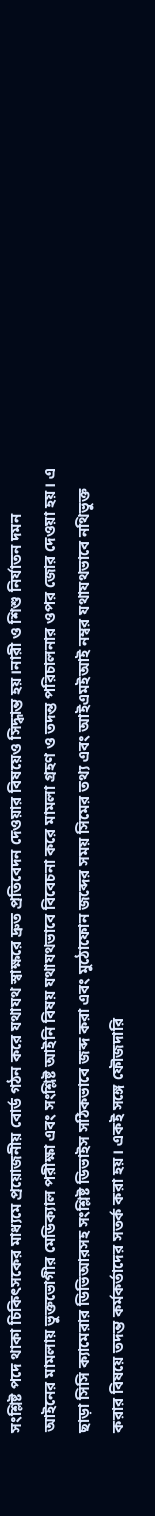সংশ্লিষ্ট পদে থাকা চিকিৎসকের মাধ্যমে প্রয়োজনীয় বোর্ড গঠন করে যথাযথ স্বাক্ষরে দ্রুত প্রতিবেদন দেওয়ার বিষয়েও সিদ্ধান্ত হয়।নারী ও শিশু নির্যাতন দমন আইনের মামলায় ভুক্তভোগীর মেডিক্যাল পরীক্ষা এবং সংশ্লিষ্ট আইনি বিষয় যথাযথভাবে বিবেচনা করে মামলা গ্রহণ ও তদন্ত পরিচালনার ওপর জোর দেওয়া হয়। এ ছাড়া সিসি ক্যামেরার ডিভিআরসহ সংশ্লিষ্ট ডিভাইস সঠিকভাবে জব্দ করা এবং মুঠোফোন জব্দের সময় সিমের তথ্য এবং আইএমইআই নম্বর যথাযথভাবে নথিভুক্ত করার বিষয়ে তদন্ত কর্মকর্তাদের সতর্ক করা হয়। একই সঙ্গে ফৌজদারি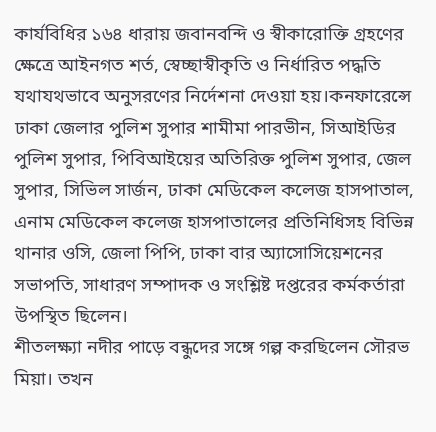কার্যবিধির ১৬৪ ধারায় জবানবন্দি ও স্বীকারোক্তি গ্রহণের ক্ষেত্রে আইনগত শর্ত, স্বেচ্ছাস্বীকৃতি ও নির্ধারিত পদ্ধতি যথাযথভাবে অনুসরণের নির্দেশনা দেওয়া হয়।কনফারেন্সে ঢাকা জেলার পুলিশ সুপার শামীমা পারভীন, সিআইডির পুলিশ সুপার, পিবিআইয়ের অতিরিক্ত পুলিশ সুপার, জেল সুপার, সিভিল সার্জন, ঢাকা মেডিকেল কলেজ হাসপাতাল, এনাম মেডিকেল কলেজ হাসপাতালের প্রতিনিধিসহ বিভিন্ন থানার ওসি, জেলা পিপি, ঢাকা বার অ্যাসোসিয়েশনের সভাপতি, সাধারণ সম্পাদক ও সংশ্লিষ্ট দপ্তরের কর্মকর্তারা উপস্থিত ছিলেন।
শীতলক্ষ্যা নদীর পাড়ে বন্ধুদের সঙ্গে গল্প করছিলেন সৌরভ মিয়া। তখন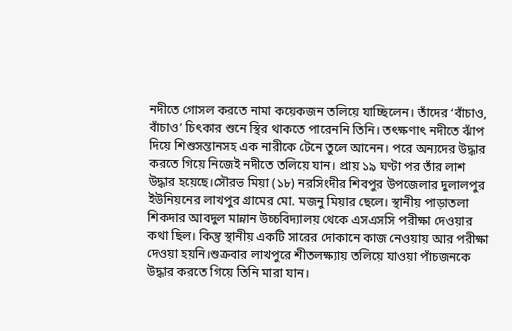নদীতে গোসল করতে নামা কয়েকজন তলিয়ে যাচ্ছিলেন। তাঁদের ‘বাঁচাও, বাঁচাও’ চিৎকার শুনে স্থির থাকতে পারেননি তিনি। তৎক্ষণাৎ নদীতে ঝাঁপ দিয়ে শিশুসন্তানসহ এক নারীকে টেনে তুলে আনেন। পরে অন্যদের উদ্ধার করতে গিয়ে নিজেই নদীতে তলিয়ে যান। প্রায় ১৯ ঘণ্টা পর তাঁর লাশ উদ্ধার হয়েছে।সৌরভ মিয়া (১৮) নরসিংদীর শিবপুর উপজেলার দুলালপুর ইউনিয়নের লাখপুর গ্রামের মো. মজনু মিয়ার ছেলে। স্থানীয় পাড়াতলা শিকদার আবদুল মান্নান উচ্চবিদ্যালয় থেকে এসএসসি পরীক্ষা দেওয়ার কথা ছিল। কিন্তু স্থানীয় একটি সারের দোকানে কাজ নেওয়ায় আর পরীক্ষা দেওয়া হয়নি।শুক্রবার লাখপুরে শীতলক্ষ্যায় তলিয়ে যাওয়া পাঁচজনকে উদ্ধার করতে গিয়ে তিনি মারা যান।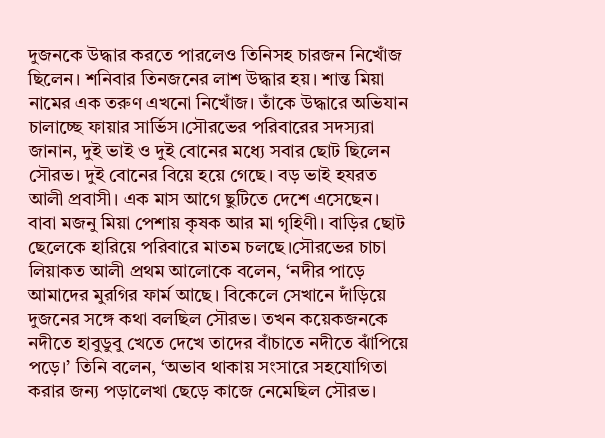দুজনকে উদ্ধার করতে পারলেও তিনিসহ চারজন নিখোঁজ ছিলেন। শনিবার তিনজনের লাশ উদ্ধার হয়। শান্ত মিয়া নামের এক তরুণ এখনো নিখোঁজ। তাঁকে উদ্ধারে অভিযান চালাচ্ছে ফায়ার সার্ভিস।সৌরভের পরিবারের সদস্যরা জানান, দুই ভাই ও দুই বোনের মধ্যে সবার ছোট ছিলেন সৌরভ। দুই বোনের বিয়ে হয়ে গেছে। বড় ভাই হযরত আলী প্রবাসী। এক মাস আগে ছুটিতে দেশে এসেছেন। বাবা মজনু মিয়া পেশায় কৃষক আর মা গৃহিণী। বাড়ির ছোট ছেলেকে হারিয়ে পরিবারে মাতম চলছে।সৌরভের চাচা লিয়াকত আলী প্রথম আলোকে বলেন, ‘নদীর পাড়ে আমাদের মুরগির ফার্ম আছে। বিকেলে সেখানে দাঁড়িয়ে দুজনের সঙ্গে কথা বলছিল সৌরভ। তখন কয়েকজনকে নদীতে হাবুডুবু খেতে দেখে তাদের বাঁচাতে নদীতে ঝাঁপিয়ে পড়ে।’ তিনি বলেন, ‘অভাব থাকায় সংসারে সহযোগিতা করার জন্য পড়ালেখা ছেড়ে কাজে নেমেছিল সৌরভ।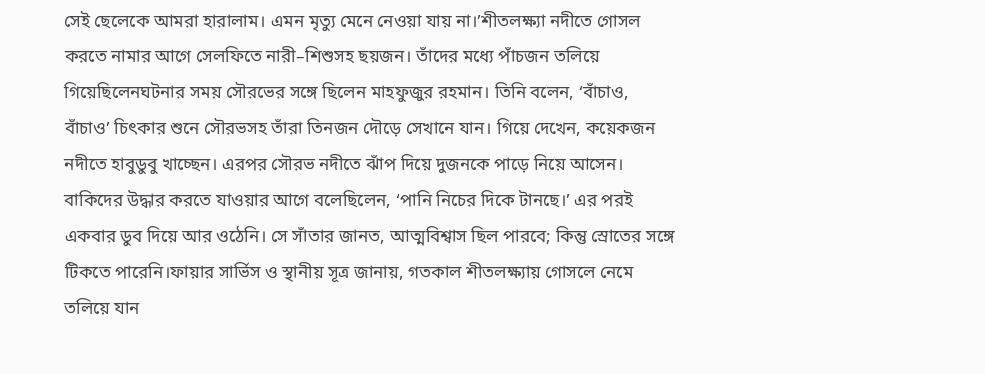সেই ছেলেকে আমরা হারালাম। এমন মৃত্যু মেনে নেওয়া যায় না।’শীতলক্ষ্যা নদীতে গোসল করতে নামার আগে সেলফিতে নারী–শিশুসহ ছয়জন। তাঁদের মধ্যে পাঁচজন তলিয়ে গিয়েছিলেনঘটনার সময় সৌরভের সঙ্গে ছিলেন মাহফুজুর রহমান। তিনি বলেন, ‘বাঁচাও, বাঁচাও’ চিৎকার শুনে সৌরভসহ তাঁরা তিনজন দৌড়ে সেখানে যান। গিয়ে দেখেন, কয়েকজন নদীতে হাবুডুবু খাচ্ছেন। এরপর সৌরভ নদীতে ঝাঁপ দিয়ে দুজনকে পাড়ে নিয়ে আসেন। বাকিদের উদ্ধার করতে যাওয়ার আগে বলেছিলেন, ‘পানি নিচের দিকে টানছে।’ এর পরই একবার ডুব দিয়ে আর ওঠেনি। সে সাঁতার জানত, আত্মবিশ্বাস ছিল পারবে; কিন্তু স্রোতের সঙ্গে টিকতে পারেনি।ফায়ার সার্ভিস ও স্থানীয় সূত্র জানায়, গতকাল শীতলক্ষ্যায় গোসলে নেমে তলিয়ে যান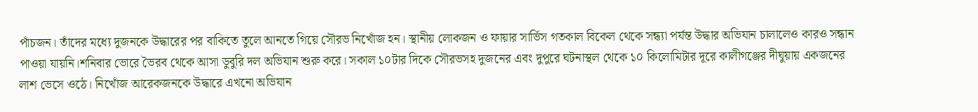পাঁচজন। তাঁদের মধ্যে দুজনকে উদ্ধারের পর বাকিতে তুলে আনতে গিয়ে সৌরভ নিখোঁজ হন। স্থানীয় লোকজন ও ফায়ার সার্ভিস গতকাল বিকেল থেকে সন্ধ্যা পর্যন্ত উদ্ধার অভিযান চালালেও কারও সন্ধান পাওয়া যায়নি।শনিবার ভোরে ভৈরব থেকে আসা ডুবুরি দল অভিযান শুরু করে। সকাল ১০টার দিকে সৌরভসহ দুজনের এবং দুপুরে ঘটনাস্থল থেকে ১০ কিলোমিটার দূরে কালীগঞ্জের দীঘুয়ায় একজনের লাশ ভেসে ওঠে। নিখোঁজ আরেকজনকে উদ্ধারে এখনো অভিযান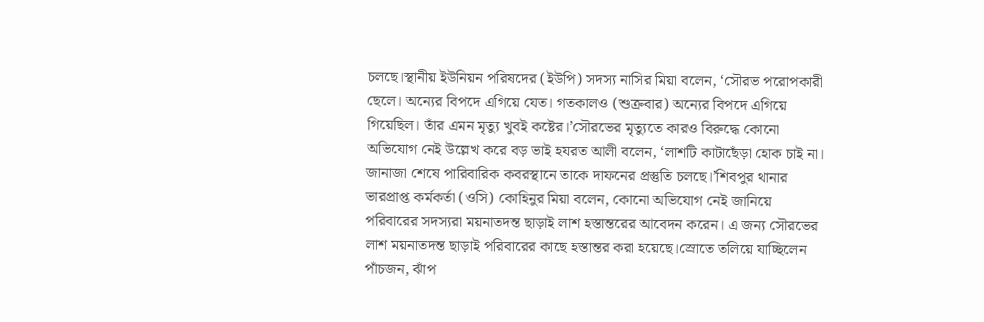চলছে।স্থানীয় ইউনিয়ন পরিষদের (ইউপি) সদস্য নাসির মিয়া বলেন, ‘সৌরভ পরোপকারী ছেলে। অন্যের বিপদে এগিয়ে যেত। গতকালও (শুক্রবার) অন্যের বিপদে এগিয়ে গিয়েছিল। তাঁর এমন মৃত্যু খুবই কষ্টের।’সৌরভের মৃত্যুতে কারও বিরুদ্ধে কোনো অভিযোগ নেই উল্লেখ করে বড় ভাই হযরত আলী বলেন, ‘লাশটি কাটাছেঁড়া হোক চাই না। জানাজা শেষে পারিবারিক কবরস্থানে তাকে দাফনের প্রস্তুতি চলছে।’শিবপুর থানার ভারপ্রাপ্ত কর্মকর্তা (ওসি) কোহিনুর মিয়া বলেন, কোনো অভিযোগ নেই জানিয়ে পরিবারের সদস্যরা ময়নাতদন্ত ছাড়াই লাশ হস্তান্তরের আবেদন করেন। এ জন্য সৌরভের লাশ ময়নাতদন্ত ছাড়াই পরিবারের কাছে হস্তান্তর করা হয়েছে।স্রোতে তলিয়ে যাচ্ছিলেন পাঁচজন, ঝাঁপ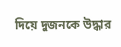দিয়ে দুজনকে উদ্ধার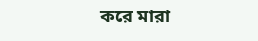করে মারা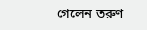গেলেন তরুণ